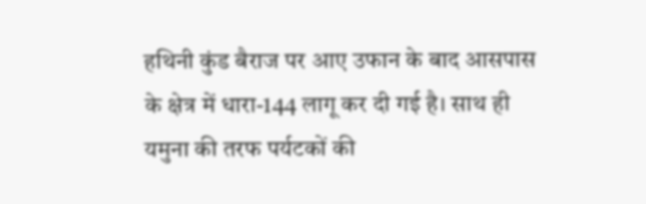हथिनी कुंड बैराज पर आए उफान के बाद आसपास के क्षेत्र में धारा-144 लागू कर दी गई है। साथ ही यमुना की तरफ पर्यटकों की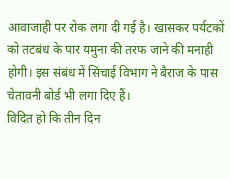आवाजाही पर रोक लगा दी गई है। खासकर पर्यटकों को तटबंध के पार यमुना की तरफ जाने की मनाही होगी। इस संबंध में सिंचाई विभाग ने बैराज के पास चेतावनी बोर्ड भी लगा दिए हैं।
विदित हो कि तीन दिन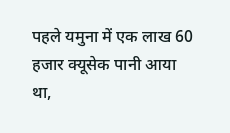पहले यमुना में एक लाख 60 हजार क्यूसेक पानी आया था,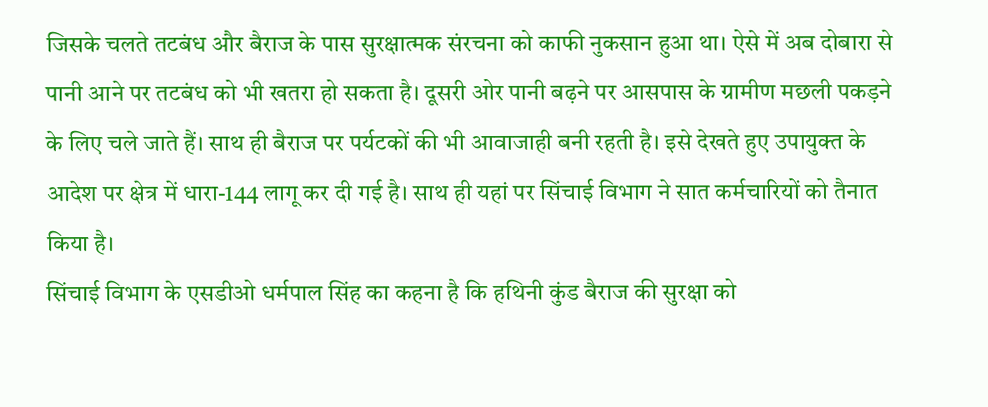जिसके चलते तटबंध और बैराज के पास सुरक्षात्मक संरचना को काफी नुकसान हुआ था। ऐसे में अब दोबारा से पानी आने पर तटबंध को भी खतरा हो सकता है। दूसरी ओर पानी बढ़ने पर आसपास के ग्रामीण मछली पकड़ने के लिए चले जाते हैं। साथ ही बैराज पर पर्यटकों की भी आवाजाही बनी रहती है। इसे देखते हुए उपायुक्त के आदेश पर क्षेत्र में धारा-144 लागू कर दी गई है। साथ ही यहां पर सिंचाई विभाग ने सात कर्मचारियों को तैनात किया है।
सिंचाई विभाग के एसडीओ धर्मपाल सिंह का कहना है कि हथिनी कुंड बैराज की सुरक्षा को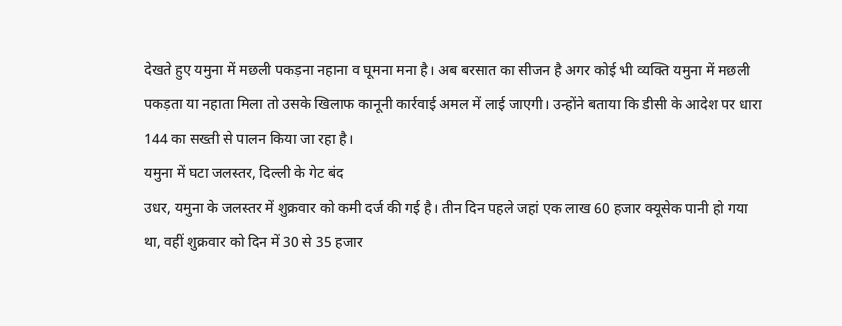देखते हुए यमुना में मछली पकड़ना नहाना व घूमना मना है। अब बरसात का सीजन है अगर कोई भी व्यक्ति यमुना में मछली पकड़ता या नहाता मिला तो उसके खिलाफ कानूनी कार्रवाई अमल में लाई जाएगी। उन्होंने बताया कि डीसी के आदेश पर धारा 144 का सख्ती से पालन किया जा रहा है।
यमुना में घटा जलस्तर, दिल्ली के गेट बंद
उधर, यमुना के जलस्तर में शुक्रवार को कमी दर्ज की गई है। तीन दिन पहले जहां एक लाख 60 हजार क्यूसेक पानी हो गया था, वहीं शुक्रवार को दिन में 30 से 35 हजार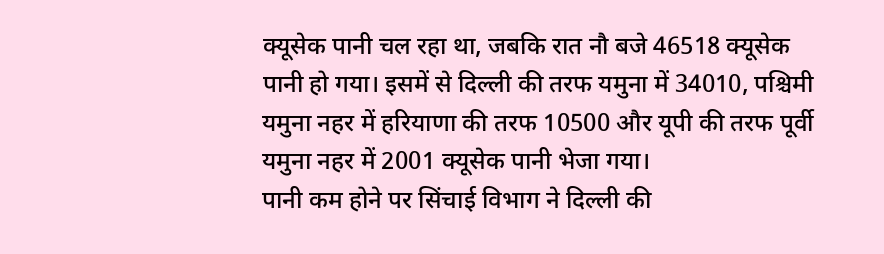क्यूसेक पानी चल रहा था, जबकि रात नौ बजे 46518 क्यूसेक पानी हो गया। इसमें से दिल्ली की तरफ यमुना में 34010, पश्चिमी यमुना नहर में हरियाणा की तरफ 10500 और यूपी की तरफ पूर्वी यमुना नहर में 2001 क्यूसेक पानी भेजा गया।
पानी कम होने पर सिंचाई विभाग ने दिल्ली की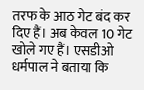तरफ के आठ गेट बंद कर दिए हैं। अब केवल 10 गेट खोले गए हैं। एसडीओ धर्मपाल ने बताया कि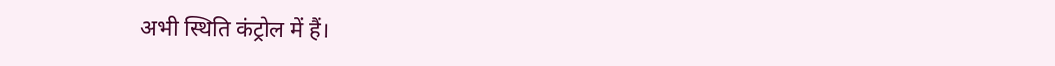अभी स्थिति कंट्रोल में हैं।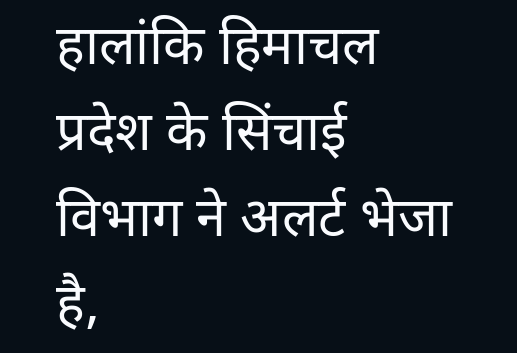हालांकि हिमाचल प्रदेश के सिंचाई विभाग ने अलर्ट भेजा है,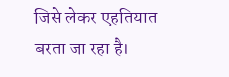जिसे लेकर एहतियात बरता जा रहा है।